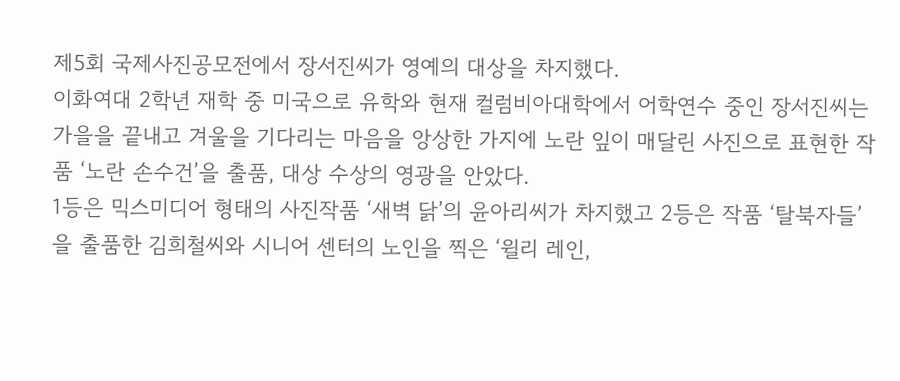제5회 국제사진공모전에서 장서진씨가 영예의 대상을 차지했다.
이화여대 2학년 재학 중 미국으로 유학와 현재 컬럼비아대학에서 어학연수 중인 장서진씨는 가을을 끝내고 겨울을 기다리는 마음을 앙상한 가지에 노란 잎이 매달린 사진으로 표현한 작품 ‘노란 손수건’을 출품, 대상 수상의 영광을 안았다.
1등은 믹스미디어 형태의 사진작품 ‘새벽 닭’의 윤아리씨가 차지했고 2등은 작품 ‘탈북자들’을 출품한 김희철씨와 시니어 센터의 노인을 찍은 ‘윌리 레인,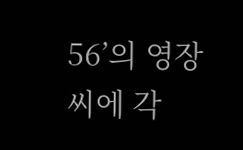56’의 영장씨에 각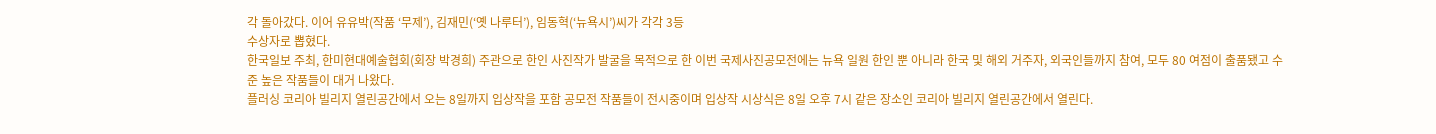각 돌아갔다. 이어 유유박(작품 ‘무제’), 김재민(‘옛 나루터’), 임동혁(‘뉴욕시’)씨가 각각 3등
수상자로 뽑혔다.
한국일보 주최, 한미현대예술협회(회장 박경희) 주관으로 한인 사진작가 발굴을 목적으로 한 이번 국제사진공모전에는 뉴욕 일원 한인 뿐 아니라 한국 및 해외 거주자, 외국인들까지 참여, 모두 80 여점이 출품됐고 수준 높은 작품들이 대거 나왔다.
플러싱 코리아 빌리지 열린공간에서 오는 8일까지 입상작을 포함 공모전 작품들이 전시중이며 입상작 시상식은 8일 오후 7시 같은 장소인 코리아 빌리지 열린공간에서 열린다.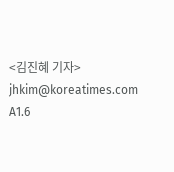<김진혜 기자> jhkim@koreatimes.com A1.6